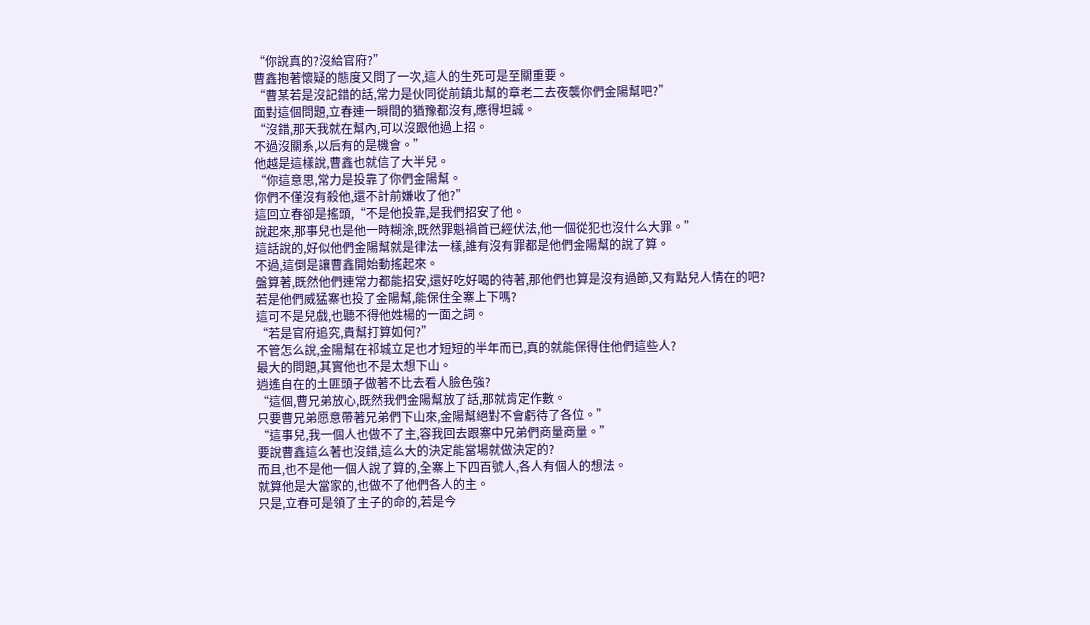“你說真的?沒給官府?”
曹鑫抱著懷疑的態度又問了一次,這人的生死可是至關重要。
“曹某若是沒記錯的話,常力是伙同從前鎮北幫的章老二去夜襲你們金陽幫吧?”
面對這個問題,立春連一瞬間的猶豫都沒有,應得坦誠。
“沒錯,那天我就在幫內,可以沒跟他過上招。
不過沒關系,以后有的是機會。”
他越是這樣說,曹鑫也就信了大半兒。
“你這意思,常力是投靠了你們金陽幫。
你們不僅沒有殺他,還不計前嫌收了他?”
這回立春卻是搖頭,“不是他投靠,是我們招安了他。
說起來,那事兒也是他一時糊涂,既然罪魁禍首已經伏法,他一個從犯也沒什么大罪。”
這話說的,好似他們金陽幫就是律法一樣,誰有沒有罪都是他們金陽幫的說了算。
不過,這倒是讓曹鑫開始動搖起來。
盤算著,既然他們連常力都能招安,還好吃好喝的待著,那他們也算是沒有過節,又有點兒人情在的吧?
若是他們威猛寨也投了金陽幫,能保住全寨上下嗎?
這可不是兒戲,也聽不得他姓楊的一面之詞。
“若是官府追究,貴幫打算如何?”
不管怎么說,金陽幫在祁城立足也才短短的半年而已,真的就能保得住他們這些人?
最大的問題,其實他也不是太想下山。
逍遙自在的土匪頭子做著不比去看人臉色強?
“這個,曹兄弟放心,既然我們金陽幫放了話,那就肯定作數。
只要曹兄弟愿意帶著兄弟們下山來,金陽幫絕對不會虧待了各位。”
“這事兒,我一個人也做不了主,容我回去跟寨中兄弟們商量商量。”
要說曹鑫這么著也沒錯,這么大的決定能當場就做決定的?
而且,也不是他一個人說了算的,全寨上下四百號人,各人有個人的想法。
就算他是大當家的,也做不了他們各人的主。
只是,立春可是領了主子的命的,若是今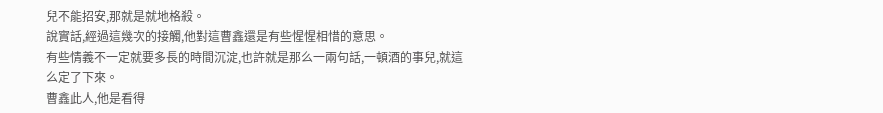兒不能招安,那就是就地格殺。
說實話,經過這幾次的接觸,他對這曹鑫還是有些惺惺相惜的意思。
有些情義不一定就要多長的時間沉淀,也許就是那么一兩句話,一頓酒的事兒,就這么定了下來。
曹鑫此人,他是看得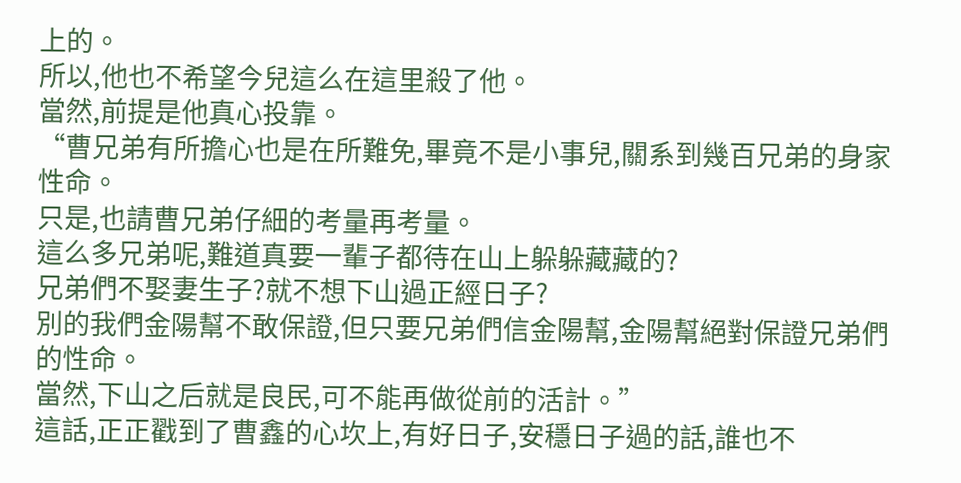上的。
所以,他也不希望今兒這么在這里殺了他。
當然,前提是他真心投靠。
“曹兄弟有所擔心也是在所難免,畢竟不是小事兒,關系到幾百兄弟的身家性命。
只是,也請曹兄弟仔細的考量再考量。
這么多兄弟呢,難道真要一輩子都待在山上躲躲藏藏的?
兄弟們不娶妻生子?就不想下山過正經日子?
別的我們金陽幫不敢保證,但只要兄弟們信金陽幫,金陽幫絕對保證兄弟們的性命。
當然,下山之后就是良民,可不能再做從前的活計。”
這話,正正戳到了曹鑫的心坎上,有好日子,安穩日子過的話,誰也不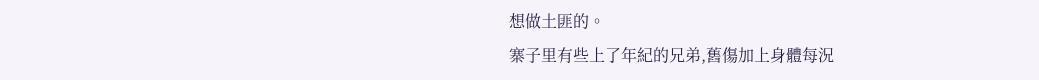想做土匪的。
寨子里有些上了年紀的兄弟,舊傷加上身體每況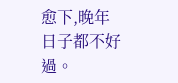愈下,晚年日子都不好過。